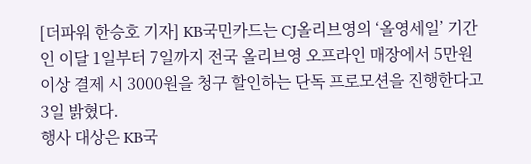[더파워 한승호 기자] KB국민카드는 CJ올리브영의 ‘올영세일’ 기간인 이달 1일부터 7일까지 전국 올리브영 오프라인 매장에서 5만원 이상 결제 시 3000원을 청구 할인하는 단독 프로모션을 진행한다고 3일 밝혔다.
행사 대상은 KB국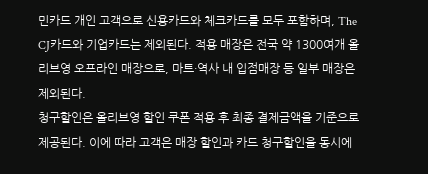민카드 개인 고객으로 신용카드와 체크카드를 모두 포함하며, The CJ카드와 기업카드는 제외된다. 적용 매장은 전국 약 1300여개 올리브영 오프라인 매장으로, 마트·역사 내 입점매장 등 일부 매장은 제외된다.
청구할인은 올리브영 할인 쿠폰 적용 후 최종 결제금액을 기준으로 제공된다. 이에 따라 고객은 매장 할인과 카드 청구할인을 동시에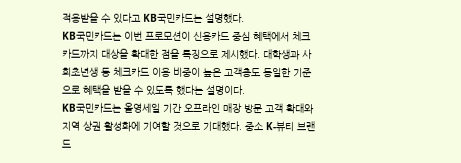적용받을 수 있다고 KB국민카드는 설명했다.
KB국민카드는 이번 프로모션이 신용카드 중심 혜택에서 체크카드까지 대상을 확대한 점을 특징으로 제시했다. 대학생과 사회초년생 등 체크카드 이용 비중이 높은 고객층도 동일한 기준으로 혜택을 받을 수 있도록 했다는 설명이다.
KB국민카드는 올영세일 기간 오프라인 매장 방문 고객 확대와 지역 상권 활성화에 기여할 것으로 기대했다. 중소 K-뷰티 브랜드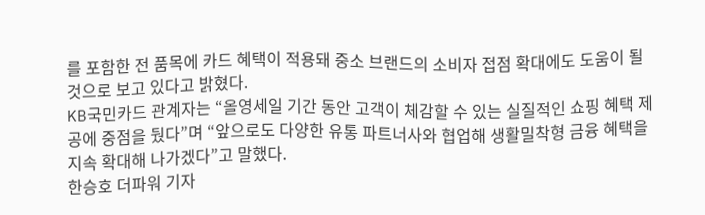를 포함한 전 품목에 카드 혜택이 적용돼 중소 브랜드의 소비자 접점 확대에도 도움이 될 것으로 보고 있다고 밝혔다.
KB국민카드 관계자는 “올영세일 기간 동안 고객이 체감할 수 있는 실질적인 쇼핑 혜택 제공에 중점을 뒀다”며 “앞으로도 다양한 유통 파트너사와 협업해 생활밀착형 금융 혜택을 지속 확대해 나가겠다”고 말했다.
한승호 더파워 기자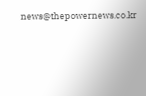news@thepowernews.co.kr